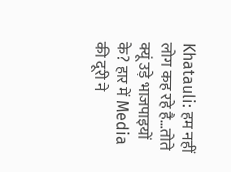Khatauli: हम नहीं लोग कह रहे है…तोते क्यूं उड़े भाजपाइयों के? हार में Media की दूरी ने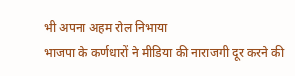भी अपना अहम रोल निभाया
भाजपा के कर्णधारों ने मीडिया की नाराजगी दूर करने की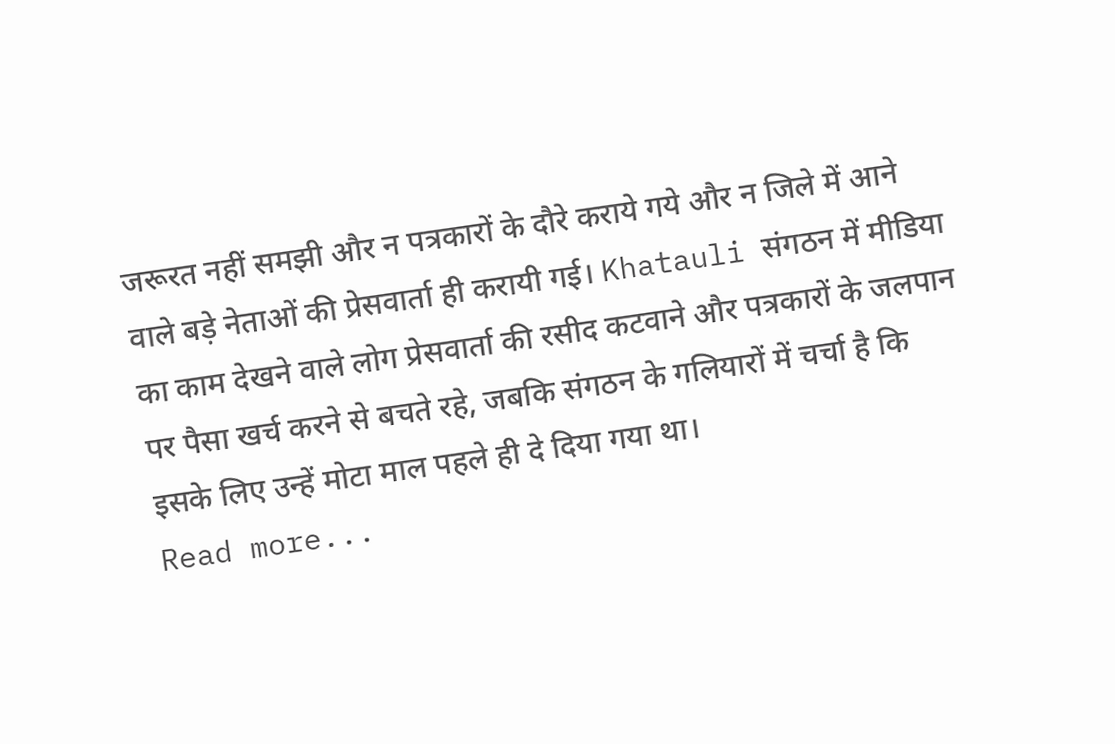जरूरत नहीं समझी और न पत्रकारों के दौरे कराये गये और न जिले में आने वाले बड़े नेताओं की प्रेसवार्ता ही करायी गई। Khatauli संगठन में मीडिया का काम देखने वाले लोग प्रेसवार्ता की रसीद कटवाने और पत्रकारों के जलपान पर पैसा खर्च करने से बचते रहे, जबकि संगठन के गलियारों में चर्चा है कि इसके लिए उन्हें मोटा माल पहले ही दे दिया गया था।
Read more...